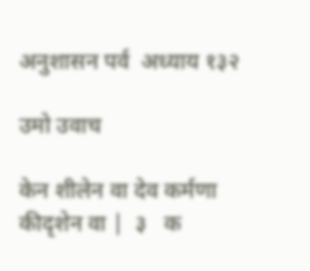अनुशासन पर्व  अध्याय १३२

उमो उवाच

केन शीलेन वा देव कर्मणा कीदृशेन वा |  ३   क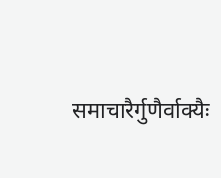समाचारैर्गुणैर्वाक्यैः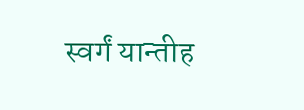स्वर्गं यान्तीह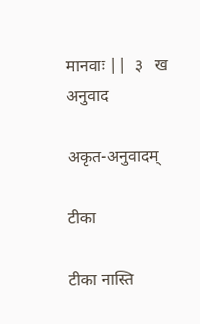मानवाः ||  ३   ख
अनुवाद

अकृत-अनुवादम्

टीका

टीका नास्ति